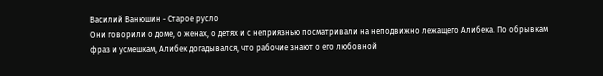Василий Ванюшин - Старое русло
Они говорили о доме, о женах, о детях и с неприязнью посматривали на неподвижно лежащего Алибека. По обрывкам фраз и усмешкам, Алибек догадывался, что рабочие знают о его любовной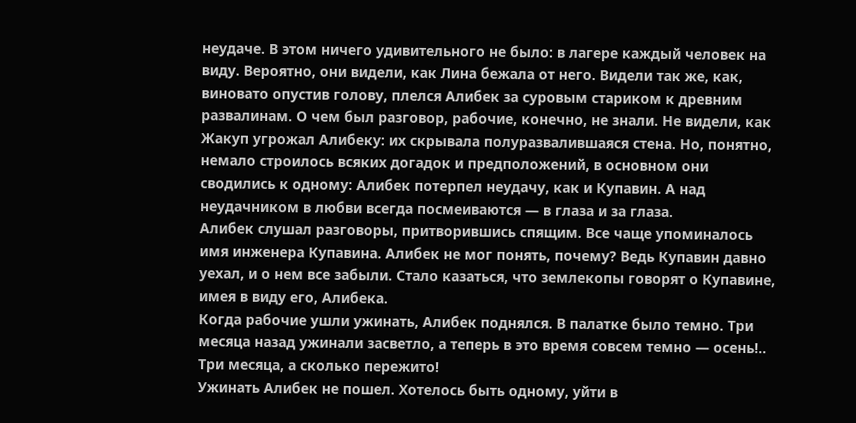неудаче. В этом ничего удивительного не было: в лагере каждый человек на виду. Вероятно, они видели, как Лина бежала от него. Видели так же, как, виновато опустив голову, плелся Алибек за суровым стариком к древним развалинам. О чем был разговор, рабочие, конечно, не знали. Не видели, как Жакуп угрожал Алибеку: их скрывала полуразвалившаяся стена. Но, понятно, немало строилось всяких догадок и предположений, в основном они сводились к одному: Алибек потерпел неудачу, как и Купавин. А над неудачником в любви всегда посмеиваются — в глаза и за глаза.
Алибек слушал разговоры, притворившись спящим. Все чаще упоминалось имя инженера Купавина. Алибек не мог понять, почему? Ведь Купавин давно уехал, и о нем все забыли. Стало казаться, что землекопы говорят о Купавине, имея в виду его, Алибека.
Когда рабочие ушли ужинать, Алибек поднялся. В палатке было темно. Три месяца назад ужинали засветло, а теперь в это время совсем темно — осень!.. Три месяца, а сколько пережито!
Ужинать Алибек не пошел. Хотелось быть одному, уйти в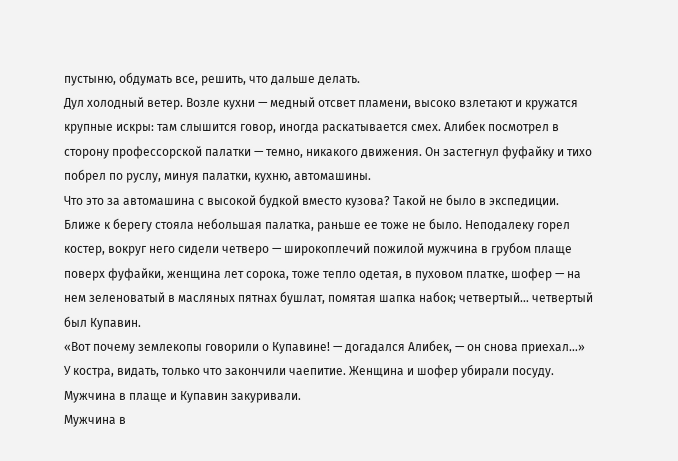пустыню, обдумать все, решить, что дальше делать.
Дул холодный ветер. Возле кухни — медный отсвет пламени, высоко взлетают и кружатся крупные искры: там слышится говор, иногда раскатывается смех. Алибек посмотрел в сторону профессорской палатки — темно, никакого движения. Он застегнул фуфайку и тихо побрел по руслу, минуя палатки, кухню, автомашины.
Что это за автомашина с высокой будкой вместо кузова? Такой не было в экспедиции. Ближе к берегу стояла небольшая палатка, раньше ее тоже не было. Неподалеку горел костер, вокруг него сидели четверо — широкоплечий пожилой мужчина в грубом плаще поверх фуфайки, женщина лет сорока, тоже тепло одетая, в пуховом платке, шофер — на нем зеленоватый в масляных пятнах бушлат, помятая шапка набок; четвертый… четвертый был Купавин.
«Вот почему землекопы говорили о Купавине! — догадался Алибек, — он снова приехал…»
У костра, видать, только что закончили чаепитие. Женщина и шофер убирали посуду. Мужчина в плаще и Купавин закуривали.
Мужчина в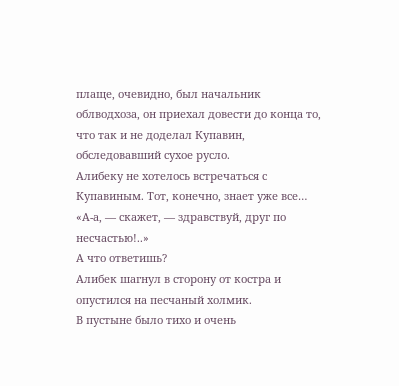плаще, очевидно, был начальник облводхоза, он приехал довести до конца то, что так и не доделал Купавин, обследовавший сухое русло.
Алибеку не хотелось встречаться с Купавиным. Тот, конечно, знает уже все… «А-а, — скажет, — здравствуй, друг по несчастью!..»
А что ответишь?
Алибек шагнул в сторону от костра и опустился на песчаный холмик.
В пустыне было тихо и очень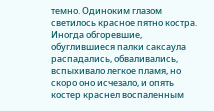темно. Одиноким глазом светилось красное пятно костра. Иногда обгоревшие, обуглившиеся палки саксаула распадались, обваливались, вспыхивало легкое пламя, но скоро оно исчезало, и опять костер краснел воспаленным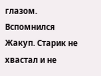глазом.
Вспомнился Жакуп. Старик не хвастал и не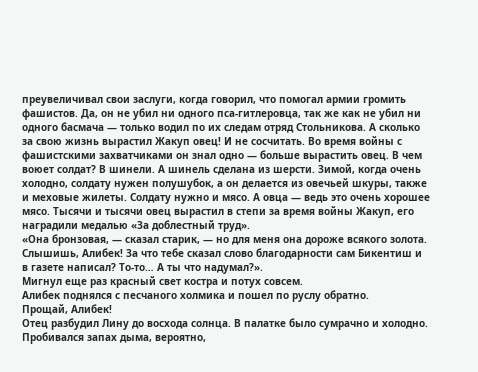преувеличивал свои заслуги, когда говорил, что помогал армии громить фашистов. Да, он не убил ни одного пса-гитлеровца, так же как не убил ни одного басмача — только водил по их следам отряд Стольникова. А сколько за свою жизнь вырастил Жакуп овец! И не сосчитать. Во время войны с фашистскими захватчиками он знал одно — больше вырастить овец. В чем воюет солдат? В шинели. А шинель сделана из шерсти. Зимой, когда очень холодно, солдату нужен полушубок, а он делается из овечьей шкуры, также и меховые жилеты. Солдату нужно и мясо. А овца — ведь это очень хорошее мясо. Тысячи и тысячи овец вырастил в степи за время войны Жакуп, его наградили медалью «За доблестный труд».
«Она бронзовая, — сказал старик, — но для меня она дороже всякого золота. Слышишь, Алибек! За что тебе сказал слово благодарности сам Бикентиш и в газете написал? То-то… А ты что надумал?».
Мигнул еще раз красный свет костра и потух совсем.
Алибек поднялся с песчаного холмика и пошел по руслу обратно.
Прощай, Алибек!
Отец разбудил Лину до восхода солнца. В палатке было сумрачно и холодно. Пробивался запах дыма, вероятно,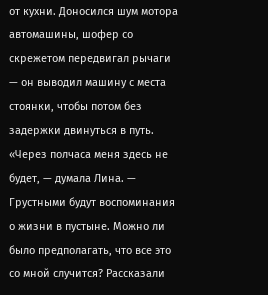от кухни. Доносился шум мотора автомашины, шофер со скрежетом передвигал рычаги — он выводил машину с места стоянки, чтобы потом без задержки двинуться в путь.
«Через полчаса меня здесь не будет, — думала Лина. — Грустными будут воспоминания о жизни в пустыне. Можно ли было предполагать, что все это со мной случится? Рассказали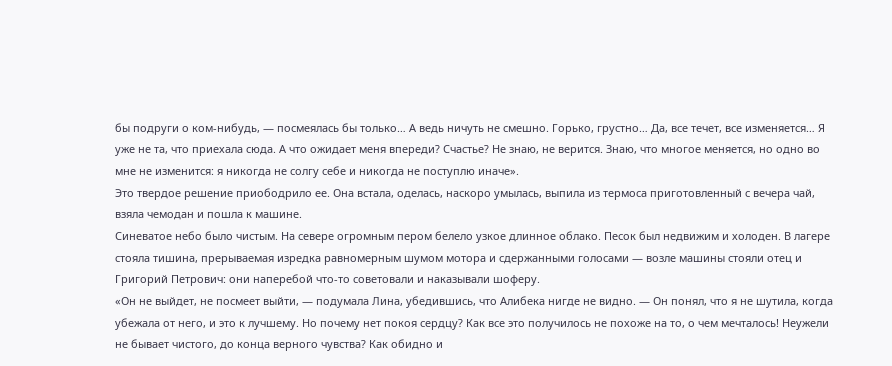бы подруги о ком-нибудь, — посмеялась бы только… А ведь ничуть не смешно. Горько, грустно… Да, все течет, все изменяется… Я уже не та, что приехала сюда. А что ожидает меня впереди? Счастье? Не знаю, не верится. Знаю, что многое меняется, но одно во мне не изменится: я никогда не солгу себе и никогда не поступлю иначе».
Это твердое решение приободрило ее. Она встала, оделась, наскоро умылась, выпила из термоса приготовленный с вечера чай, взяла чемодан и пошла к машине.
Синеватое небо было чистым. На севере огромным пером белело узкое длинное облако. Песок был недвижим и холоден. В лагере стояла тишина, прерываемая изредка равномерным шумом мотора и сдержанными голосами — возле машины стояли отец и Григорий Петрович: они наперебой что-то советовали и наказывали шоферу.
«Он не выйдет, не посмеет выйти, — подумала Лина, убедившись, что Алибека нигде не видно. — Он понял, что я не шутила, когда убежала от него, и это к лучшему. Но почему нет покоя сердцу? Как все это получилось не похоже на то, о чем мечталось! Неужели не бывает чистого, до конца верного чувства? Как обидно и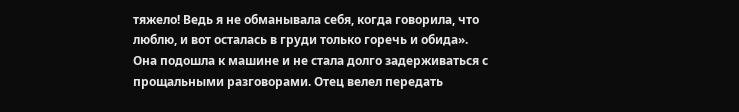тяжело! Ведь я не обманывала себя, когда говорила, что люблю, и вот осталась в груди только горечь и обида».
Она подошла к машине и не стала долго задерживаться с прощальными разговорами. Отец велел передать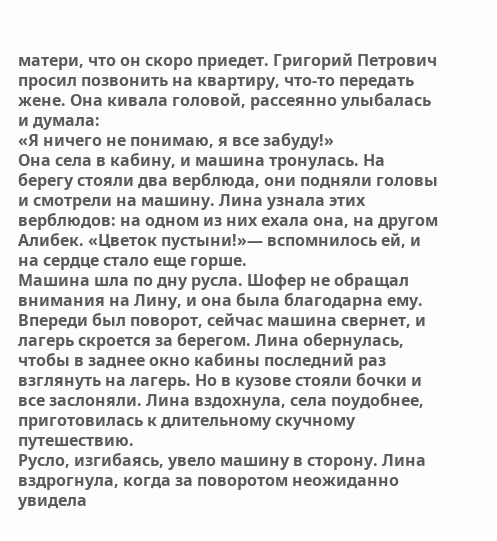матери, что он скоро приедет. Григорий Петрович просил позвонить на квартиру, что-то передать жене. Она кивала головой, рассеянно улыбалась и думала:
«Я ничего не понимаю, я все забуду!»
Она села в кабину, и машина тронулась. На берегу стояли два верблюда, они подняли головы и смотрели на машину. Лина узнала этих верблюдов: на одном из них ехала она, на другом Алибек. «Цветок пустыни!»— вспомнилось ей, и на сердце стало еще горше.
Машина шла по дну русла. Шофер не обращал внимания на Лину, и она была благодарна ему. Впереди был поворот, сейчас машина свернет, и лагерь скроется за берегом. Лина обернулась, чтобы в заднее окно кабины последний раз взглянуть на лагерь. Но в кузове стояли бочки и все заслоняли. Лина вздохнула, села поудобнее, приготовилась к длительному скучному путешествию.
Русло, изгибаясь, увело машину в сторону. Лина вздрогнула, когда за поворотом неожиданно увидела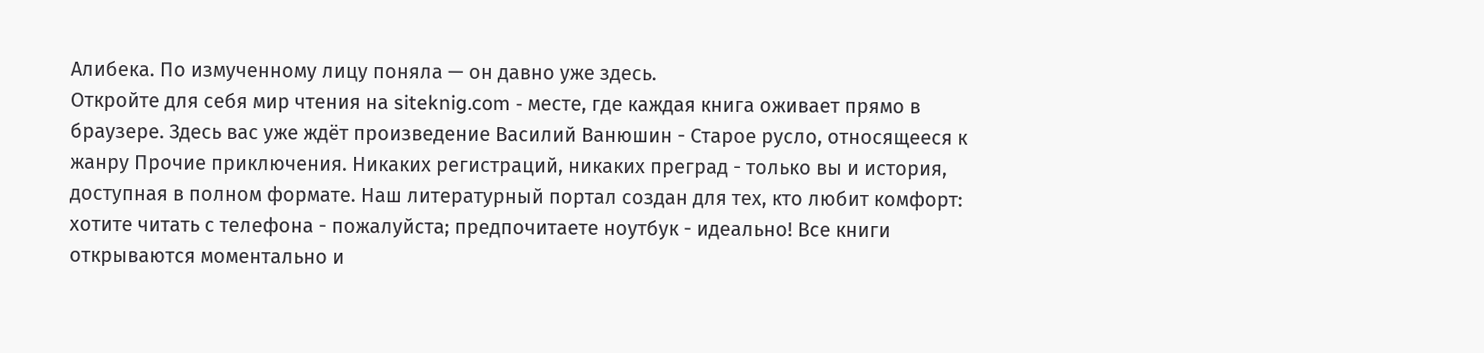Алибека. По измученному лицу поняла — он давно уже здесь.
Откройте для себя мир чтения на siteknig.com - месте, где каждая книга оживает прямо в браузере. Здесь вас уже ждёт произведение Василий Ванюшин - Старое русло, относящееся к жанру Прочие приключения. Никаких регистраций, никаких преград - только вы и история, доступная в полном формате. Наш литературный портал создан для тех, кто любит комфорт: хотите читать с телефона - пожалуйста; предпочитаете ноутбук - идеально! Все книги открываются моментально и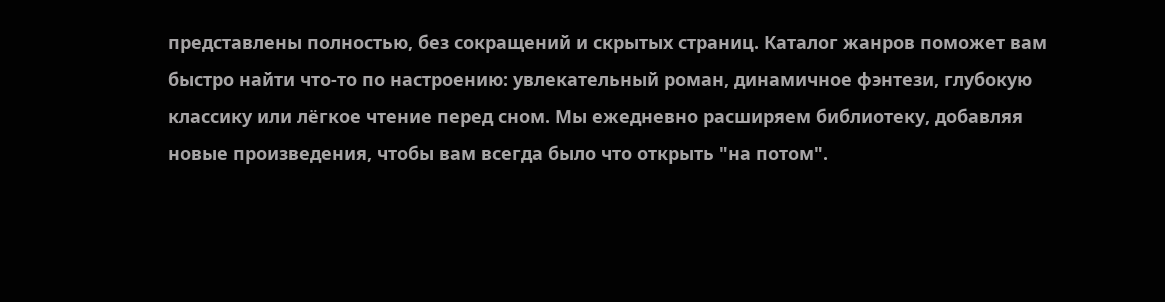представлены полностью, без сокращений и скрытых страниц. Каталог жанров поможет вам быстро найти что-то по настроению: увлекательный роман, динамичное фэнтези, глубокую классику или лёгкое чтение перед сном. Мы ежедневно расширяем библиотеку, добавляя новые произведения, чтобы вам всегда было что открыть "на потом".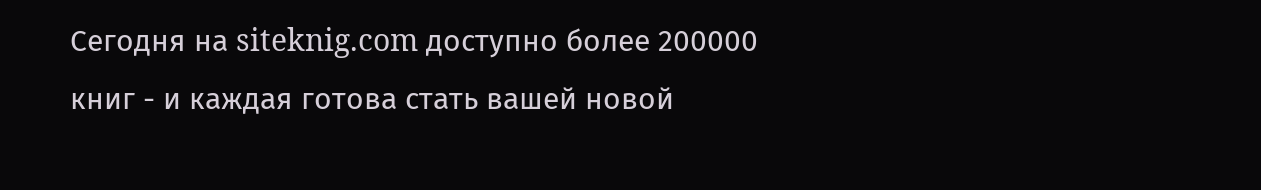Сегодня на siteknig.com доступно более 200000 книг - и каждая готова стать вашей новой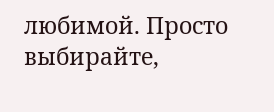любимой. Просто выбирайте,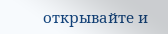открывайте и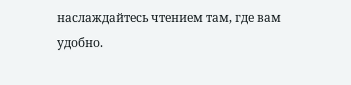наслаждайтесь чтением там, где вам удобно.